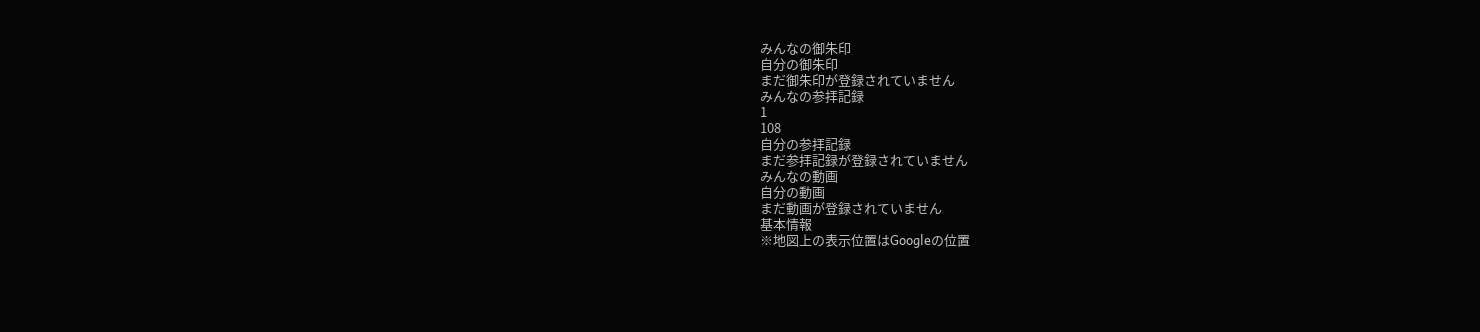みんなの御朱印
自分の御朱印
まだ御朱印が登録されていません
みんなの参拝記録
1
108
自分の参拝記録
まだ参拝記録が登録されていません
みんなの動画
自分の動画
まだ動画が登録されていません
基本情報
※地図上の表示位置はGoogleの位置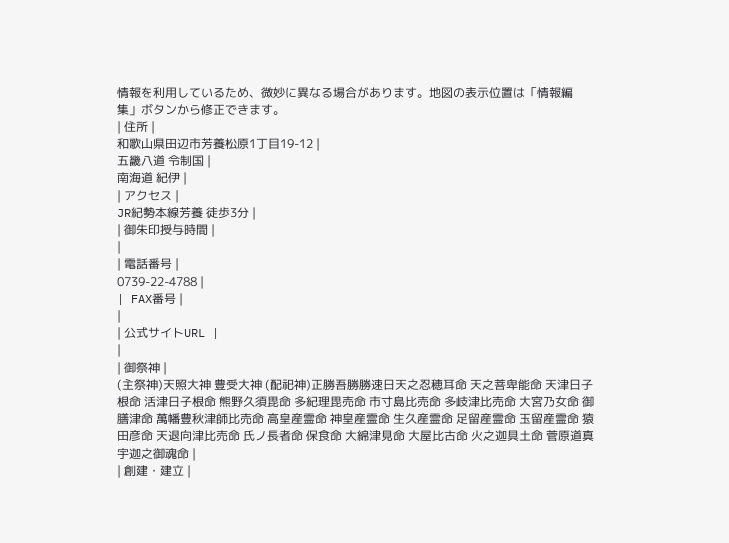情報を利用しているため、微妙に異なる場合があります。地図の表示位置は「情報編集」ボタンから修正できます。
| 住所 |
和歌山県田辺市芳養松原1丁目19-12 |
五畿八道 令制国 |
南海道 紀伊 |
| アクセス |
JR紀勢本線芳養 徒歩3分 |
| 御朱印授与時間 |
|
| 電話番号 |
0739-22-4788 |
| FAX番号 |
|
| 公式サイトURL |
|
| 御祭神 |
(主祭神)天照大神 豊受大神 (配祀神)正勝吾勝勝速日天之忍穂耳命 天之菩卑能命 天津日子根命 活津日子根命 熊野久須毘命 多紀理毘売命 市寸島比売命 多岐津比売命 大宮乃女命 御膳津命 萬幡豊秋津師比売命 高皇産霊命 神皇産霊命 生久産霊命 足留産霊命 玉留産霊命 猿田彦命 天退向津比売命 氏ノ長者命 保食命 大綿津見命 大屋比古命 火之迦具土命 菅原道真 宇迦之御魂命 |
| 創建・建立 |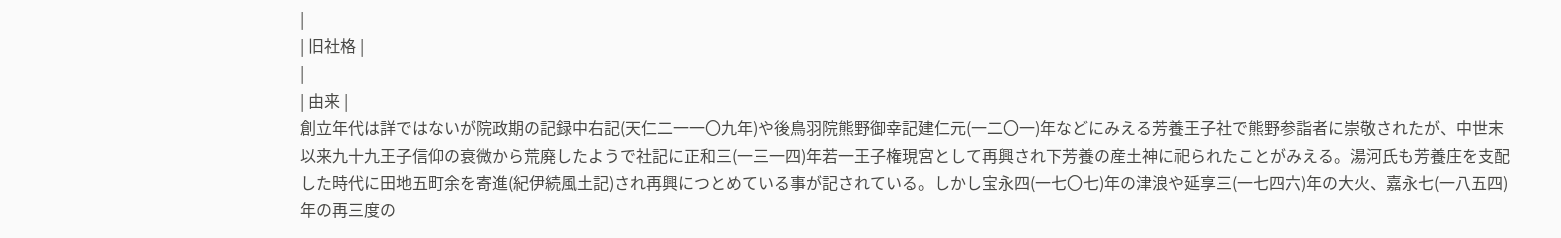|
| 旧社格 |
|
| 由来 |
創立年代は詳ではないが院政期の記録中右記(天仁二一一〇九年)や後鳥羽院熊野御幸記建仁元(一二〇一)年などにみえる芳養王子社で熊野参詣者に崇敬されたが、中世末以来九十九王子信仰の衰微から荒廃したようで社記に正和三(一三一四)年若一王子権現宮として再興され下芳養の産土神に祀られたことがみえる。湯河氏も芳養庄を支配した時代に田地五町余を寄進(紀伊続風土記)され再興につとめている事が記されている。しかし宝永四(一七〇七)年の津浪や延享三(一七四六)年の大火、嘉永七(一八五四)年の再三度の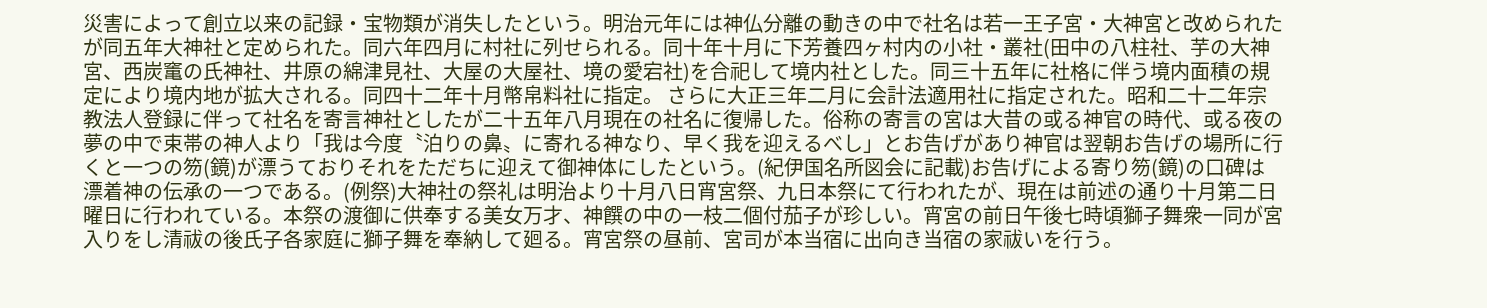災害によって創立以来の記録・宝物類が消失したという。明治元年には神仏分離の動きの中で社名は若一王子宮・大神宮と改められたが同五年大神社と定められた。同六年四月に村社に列せられる。同十年十月に下芳養四ヶ村内の小社・叢社(田中の八柱社、芋の大神宮、西炭竃の氏神社、井原の綿津見社、大屋の大屋社、境の愛宕社)を合祀して境内社とした。同三十五年に社格に伴う境内面積の規定により境内地が拡大される。同四十二年十月幣帛料社に指定。 さらに大正三年二月に会計法適用社に指定された。昭和二十二年宗教法人登録に伴って社名を寄言神社としたが二十五年八月現在の社名に復帰した。俗称の寄言の宮は大昔の或る神官の時代、或る夜の夢の中で束帯の神人より「我は今度〝泊りの鼻〟に寄れる神なり、早く我を迎えるべし」とお告げがあり神官は翌朝お告げの場所に行くと一つの笏(鏡)が漂うておりそれをただちに迎えて御神体にしたという。(紀伊国名所図会に記載)お告げによる寄り笏(鏡)の口碑は漂着神の伝承の一つである。(例祭)大神社の祭礼は明治より十月八日宵宮祭、九日本祭にて行われたが、現在は前述の通り十月第二日曜日に行われている。本祭の渡御に供奉する美女万才、神饌の中の一枝二個付茄子が珍しい。宵宮の前日午後七時頃獅子舞衆一同が宮入りをし清祓の後氏子各家庭に獅子舞を奉納して廻る。宵宮祭の昼前、宮司が本当宿に出向き当宿の家祓いを行う。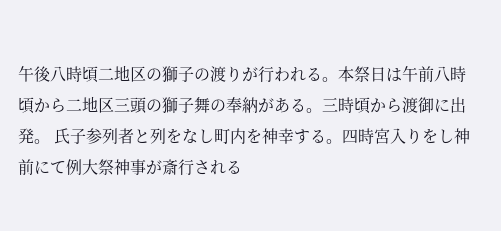午後八時頃二地区の獅子の渡りが行われる。本祭日は午前八時頃から二地区三頭の獅子舞の奉納がある。三時頃から渡御に出発。 氏子参列者と列をなし町内を神幸する。四時宮入りをし神前にて例大祭神事が斎行される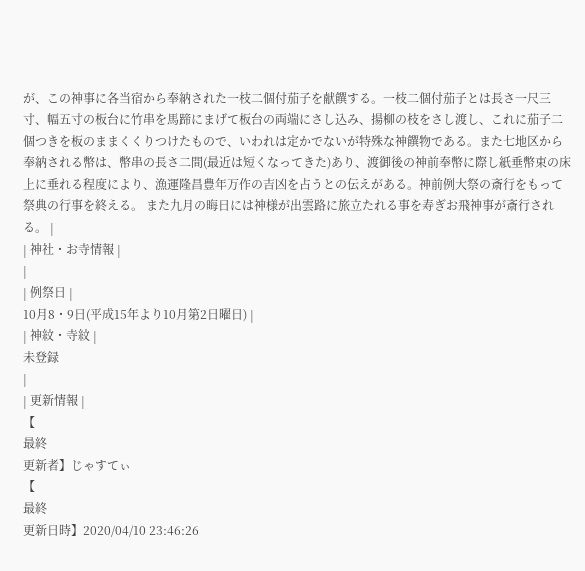が、この神事に各当宿から奉納された一枝二個付茄子を献饌する。一枝二個付茄子とは長さ一尺三寸、幅五寸の板台に竹串を馬蹄にまげて板台の両端にさし込み、揚柳の枝をさし渡し、これに茄子二個つきを板のままくくりつけたもので、いわれは定かでないが特殊な神饌物である。また七地区から奉納される幣は、幣串の長さ二間(最近は短くなってきた)あり、渡御後の神前奉幣に際し紙垂幣束の床上に垂れる程度により、漁運隆昌豊年万作の吉凶を占うとの伝えがある。神前例大祭の斎行をもって祭典の行事を終える。 また九月の晦日には神様が出雲路に旅立たれる事を寿ぎお飛神事が斎行される。 |
| 神社・お寺情報 |
|
| 例祭日 |
10月8・9日(平成15年より10月第2日曜日) |
| 神紋・寺紋 |
未登録
|
| 更新情報 |
【
最終
更新者】じゃすてぃ
【
最終
更新日時】2020/04/10 23:46:26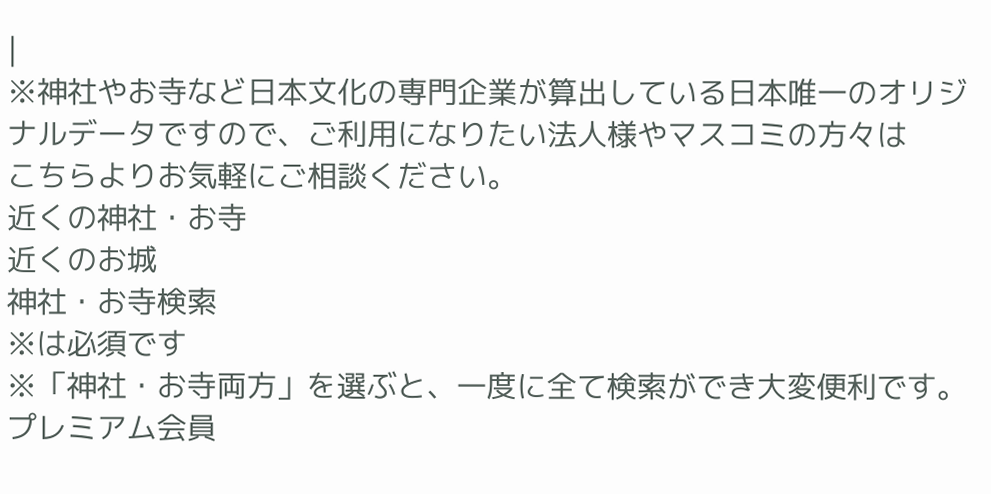|
※神社やお寺など日本文化の専門企業が算出している日本唯一のオリジナルデータですので、ご利用になりたい法人様やマスコミの方々は
こちらよりお気軽にご相談ください。
近くの神社・お寺
近くのお城
神社・お寺検索
※は必須です
※「神社・お寺両方」を選ぶと、一度に全て検索ができ大変便利です。プレミアム会員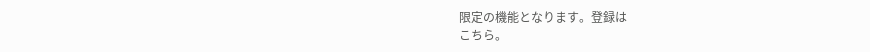限定の機能となります。登録は
こちら。